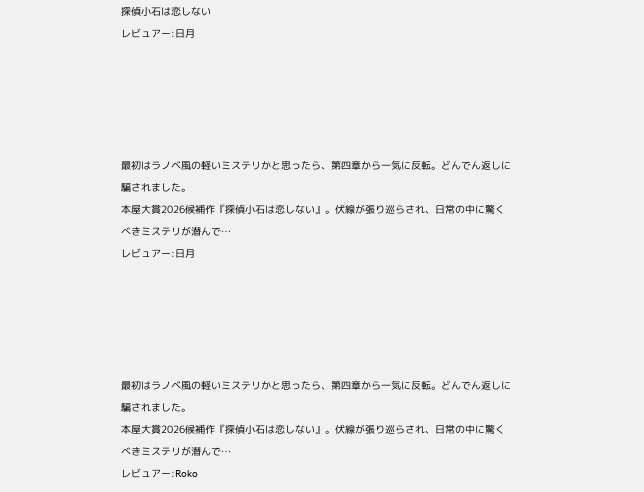探偵小石は恋しない
レビュアー:日月





最初はラノベ風の軽いミステリかと思ったら、第四章から一気に反転。どんでん返しに騙されました。
本屋大賞2026候補作『探偵小石は恋しない』。伏線が張り巡らされ、日常の中に驚くべきミステリが潜んで…
レビュアー:日月





最初はラノベ風の軽いミステリかと思ったら、第四章から一気に反転。どんでん返しに騙されました。
本屋大賞2026候補作『探偵小石は恋しない』。伏線が張り巡らされ、日常の中に驚くべきミステリが潜んで…
レビュアー:Roko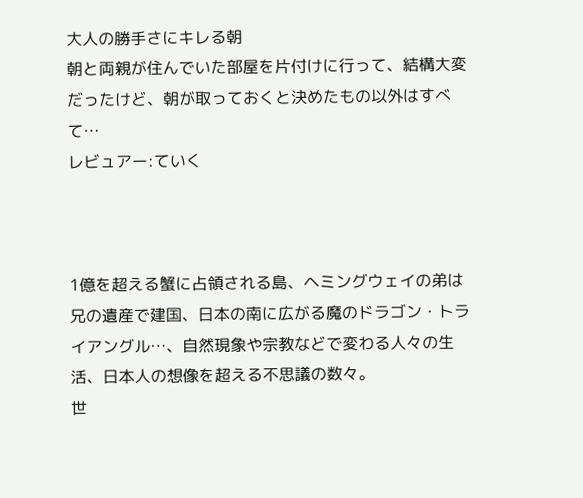大人の勝手さにキレる朝
朝と両親が住んでいた部屋を片付けに行って、結構大変だったけど、朝が取っておくと決めたもの以外はすべて…
レビュアー:ていく



1億を超える蟹に占領される島、ヘミングウェイの弟は兄の遺産で建国、日本の南に広がる魔のドラゴン・トライアングル…、自然現象や宗教などで変わる人々の生活、日本人の想像を超える不思議の数々。
世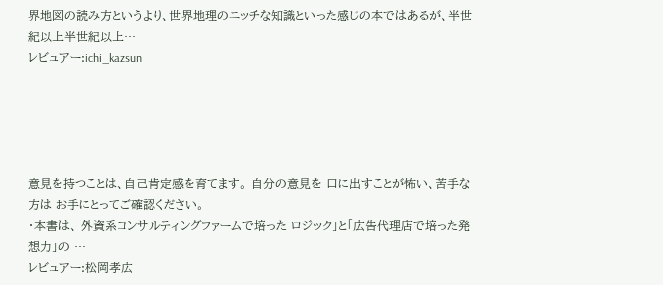界地図の読み方というより、世界地理のニッチな知識といった感じの本ではあるが、半世紀以上半世紀以上…
レビュアー:ichi_kazsun





意見を持つことは、自己肯定感を育てます。 自分の意見を 口に出すことが怖い、苦手な方は お手にとってご確認ください。
・本書は、 外資系コンサルティングファームで培った ロジック」と「広告代理店で培った発想力」の …
レビュアー:松岡孝広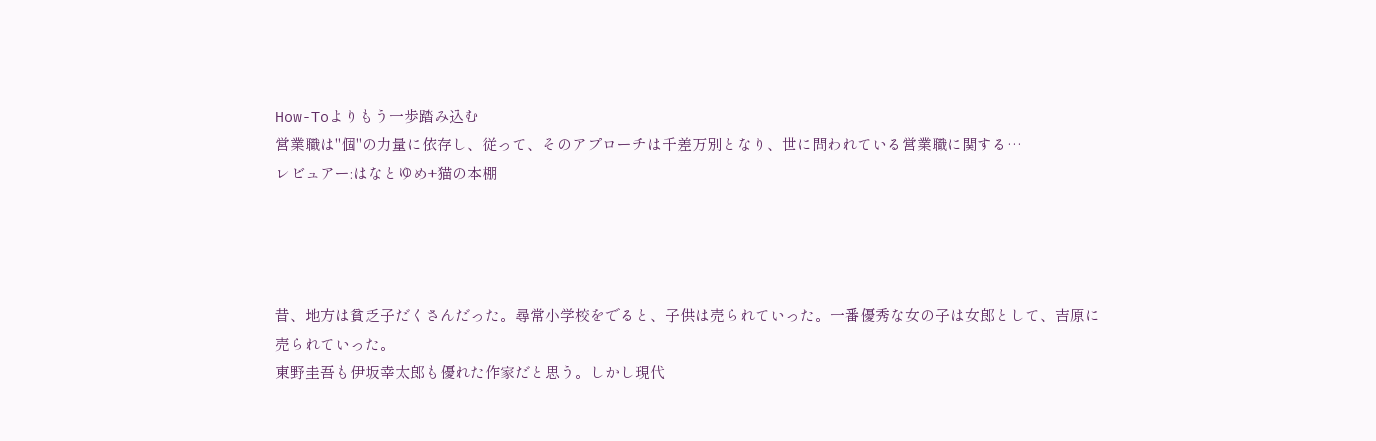How-Toよりもう一歩踏み込む
営業職は"個"の力量に依存し、従って、そのアプローチは千差万別となり、世に問われている営業職に関する…
レビュアー:はなとゆめ+猫の本棚




昔、地方は貧乏子だくさんだった。尋常小学校をでると、子供は売られていった。一番優秀な女の子は女郎として、吉原に売られていった。
東野圭吾も伊坂幸太郎も優れた作家だと思う。しかし現代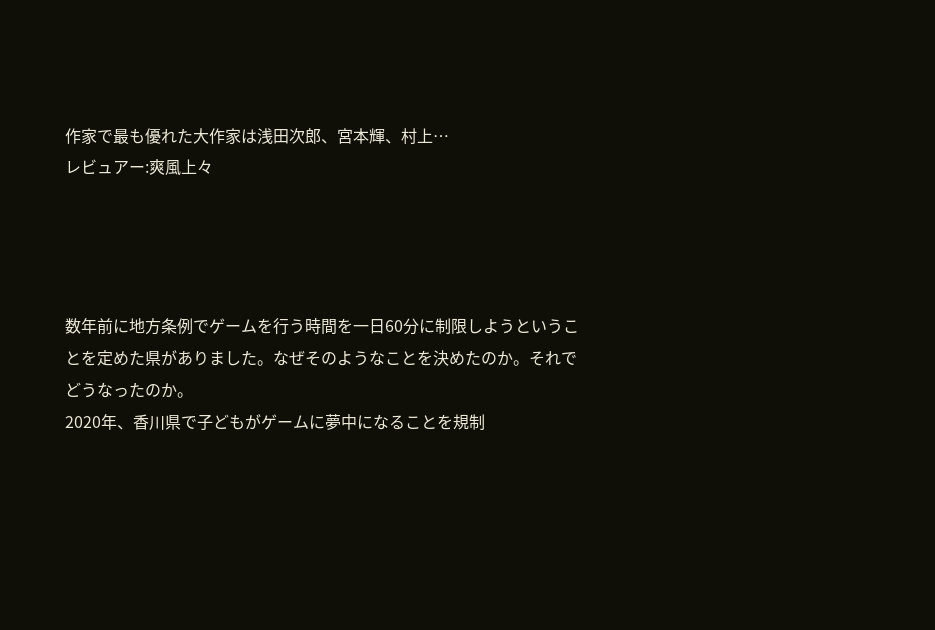作家で最も優れた大作家は浅田次郎、宮本輝、村上…
レビュアー:爽風上々




数年前に地方条例でゲームを行う時間を一日60分に制限しようということを定めた県がありました。なぜそのようなことを決めたのか。それでどうなったのか。
2020年、香川県で子どもがゲームに夢中になることを規制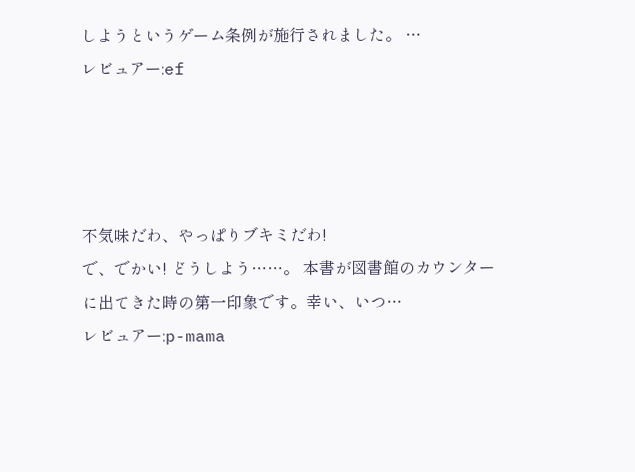しようというゲーム条例が施行されました。 …
レビュアー:ef




不気味だわ、やっぱりブキミだわ!
で、でかい! どうしよう……。 本書が図書館のカウンターに出てきた時の第一印象です。幸い、いつ…
レビュアー:p-mama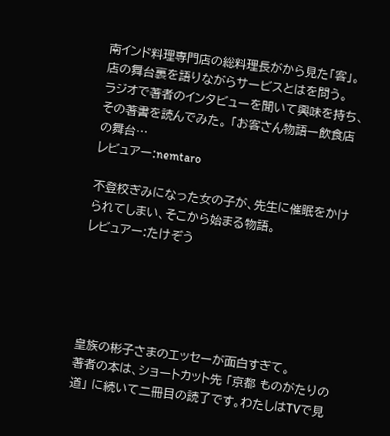南インド料理専門店の総料理長がから見た「客」。店の舞台裏を語りながらサービスとはを問う。
ラジオで著者のインタビューを聞いて興味を持ち、その著書を読んでみた。 「お客さん物語ー飲食店の舞台…
レビュアー:nemtaro

不登校ぎみになった女の子が、先生に催眠をかけられてしまい、そこから始まる物語。
レビュアー:たけぞう





皇族の彬子さまのエッセーが面白すぎて。
著者の本は、ショートカット先 「京都 ものがたりの道」 に続いて二冊目の読了です。わたしはTVで見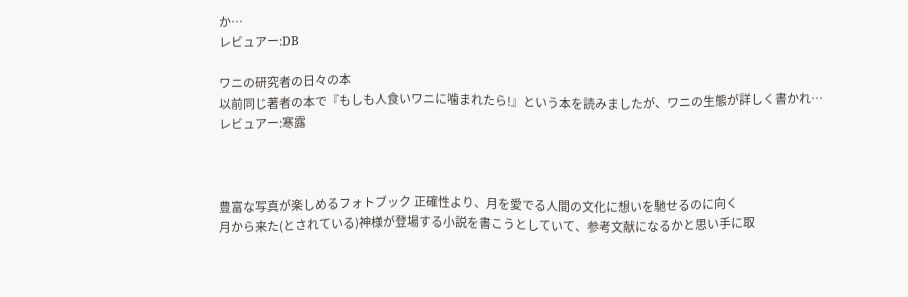か…
レビュアー:DB

ワニの研究者の日々の本
以前同じ著者の本で『もしも人食いワニに噛まれたら!』という本を読みましたが、ワニの生態が詳しく書かれ…
レビュアー:寒露



豊富な写真が楽しめるフォトブック 正確性より、月を愛でる人間の文化に想いを馳せるのに向く
月から来た(とされている)神様が登場する小説を書こうとしていて、参考文献になるかと思い手に取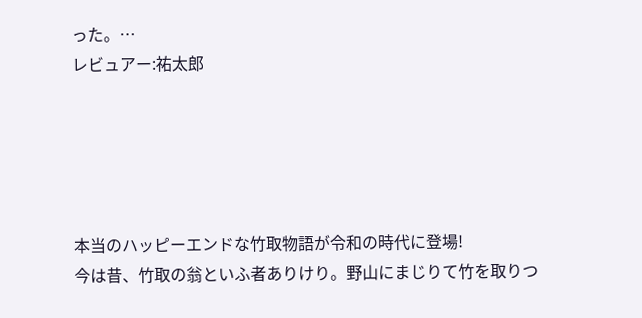った。…
レビュアー:祐太郎





本当のハッピーエンドな竹取物語が令和の時代に登場!
今は昔、竹取の翁といふ者ありけり。野山にまじりて竹を取りつ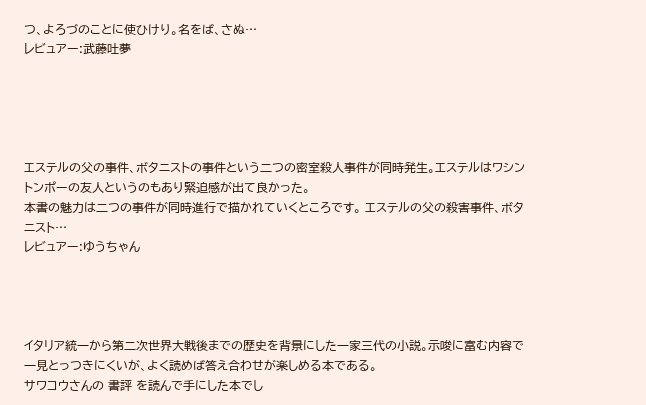つ、よろづのことに使ひけり。名をば、さぬ…
レビュアー:武藤吐夢





エステルの父の事件、ボタニストの事件という二つの密室殺人事件が同時発生。エステルはワシントンポーの友人というのもあり緊迫感が出て良かった。
本書の魅力は二つの事件が同時進行で描かれていくところです。 エステルの父の殺害事件、ボタニスト…
レビュアー:ゆうちゃん




イタリア統一から第二次世界大戦後までの歴史を背景にした一家三代の小説。示唆に富む内容で一見とっつきにくいが、よく読めば答え合わせが楽しめる本である。
サワコウさんの 書評 を読んで手にした本でし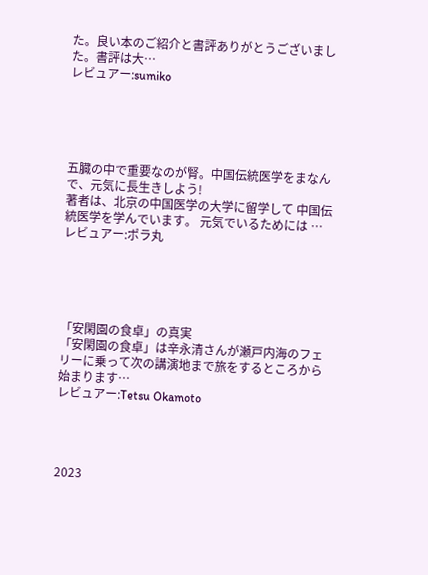た。良い本のご紹介と書評ありがとうございました。書評は大…
レビュアー:sumiko





五臓の中で重要なのが腎。中国伝統医学をまなんで、元気に長生きしよう!
著者は、北京の中国医学の大学に留学して 中国伝統医学を学んでいます。 元気でいるためには …
レビュアー:ポラ丸





「安閑園の食卓」の真実
「安閑園の食卓」は辛永清さんが瀬戸内海のフェリーに乗って次の講演地まで旅をするところから始まります…
レビュアー:Tetsu Okamoto




2023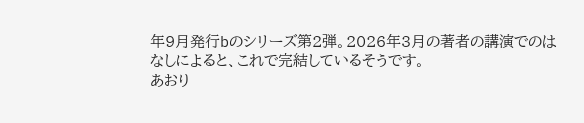年9月発行bのシリーズ第2弾。2026年3月の著者の講演でのはなしによると、これで完結しているそうです。
あおり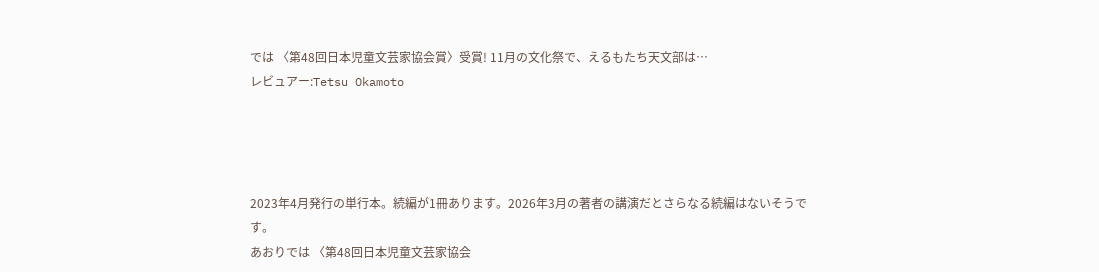では 〈第48回日本児童文芸家協会賞〉受賞! 11月の文化祭で、えるもたち天文部は…
レビュアー:Tetsu Okamoto




2023年4月発行の単行本。続編が1冊あります。2026年3月の著者の講演だとさらなる続編はないそうです。
あおりでは 〈第48回日本児童文芸家協会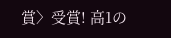賞〉受賞! 高1の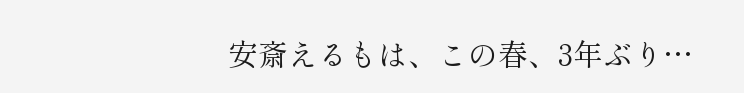安斎えるもは、この春、3年ぶり…